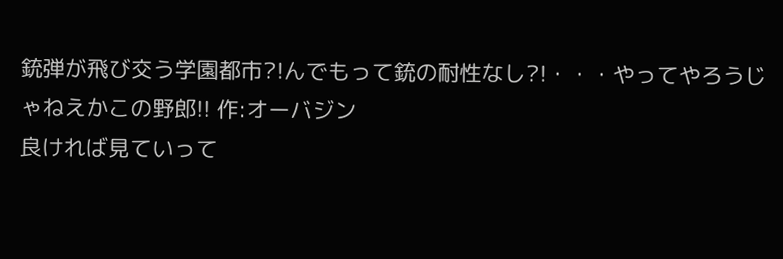銃弾が飛び交う学園都市?!んでもって銃の耐性なし?!・・・やってやろうじゃねえかこの野郎!! 作:オーバジン
良ければ見ていって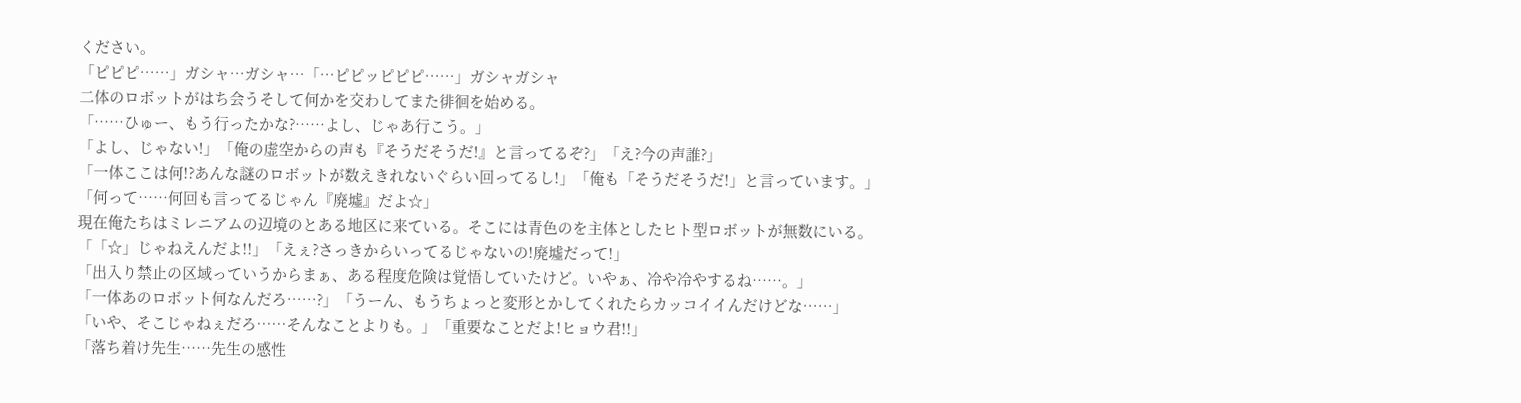ください。
「ピピピ……」ガシャ…ガシャ…「…ピピッピピピ……」ガシャガシャ
二体のロボットがはち会うそして何かを交わしてまた徘徊を始める。
「……ひゅー、もう行ったかな?……よし、じゃあ行こう。」
「よし、じゃない!」「俺の虚空からの声も『そうだそうだ!』と言ってるぞ?」「え?今の声誰?」
「一体ここは何!?あんな謎のロボットが数えきれないぐらい回ってるし!」「俺も「そうだそうだ!」と言っています。」
「何って……何回も言ってるじゃん『廃墟』だよ☆」
現在俺たちはミレニアムの辺境のとある地区に来ている。そこには青色のを主体としたヒト型ロボットが無数にいる。
「「☆」じゃねえんだよ!!」「えぇ?さっきからいってるじゃないの!廃墟だって!」
「出入り禁止の区域っていうからまぁ、ある程度危険は覚悟していたけど。いやぁ、冷や冷やするね……。」
「一体あのロボット何なんだろ……?」「うーん、もうちょっと変形とかしてくれたらカッコイイんだけどな……」
「いや、そこじゃねぇだろ……そんなことよりも。」「重要なことだよ!ヒョウ君!!」
「落ち着け先生……先生の感性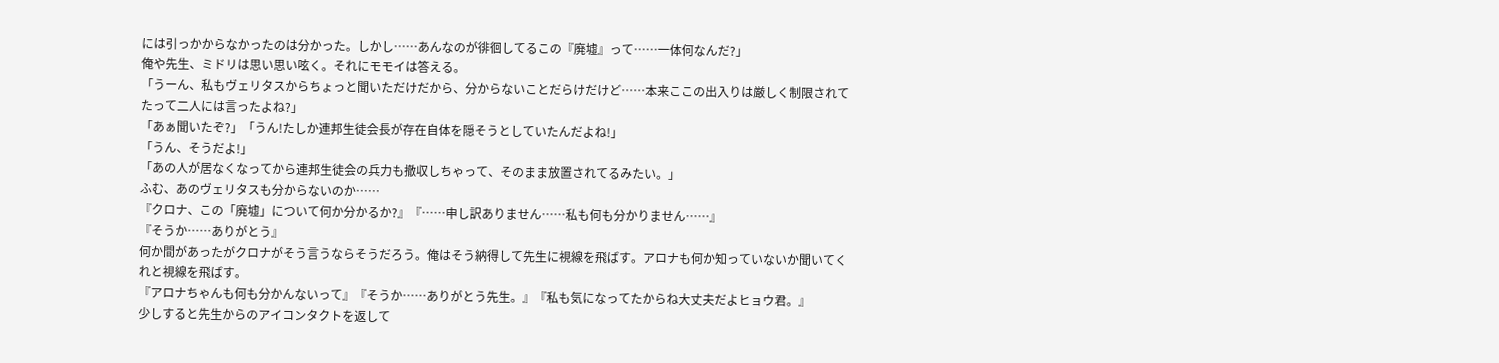には引っかからなかったのは分かった。しかし……あんなのが徘徊してるこの『廃墟』って……一体何なんだ?」
俺や先生、ミドリは思い思い呟く。それにモモイは答える。
「うーん、私もヴェリタスからちょっと聞いただけだから、分からないことだらけだけど……本来ここの出入りは厳しく制限されてたって二人には言ったよね?」
「あぁ聞いたぞ?」「うん!たしか連邦生徒会長が存在自体を隠そうとしていたんだよね!」
「うん、そうだよ!」
「あの人が居なくなってから連邦生徒会の兵力も撤収しちゃって、そのまま放置されてるみたい。」
ふむ、あのヴェリタスも分からないのか……
『クロナ、この「廃墟」について何か分かるか?』『……申し訳ありません……私も何も分かりません……』
『そうか……ありがとう』
何か間があったがクロナがそう言うならそうだろう。俺はそう納得して先生に視線を飛ばす。アロナも何か知っていないか聞いてくれと視線を飛ばす。
『アロナちゃんも何も分かんないって』『そうか……ありがとう先生。』『私も気になってたからね大丈夫だよヒョウ君。』
少しすると先生からのアイコンタクトを返して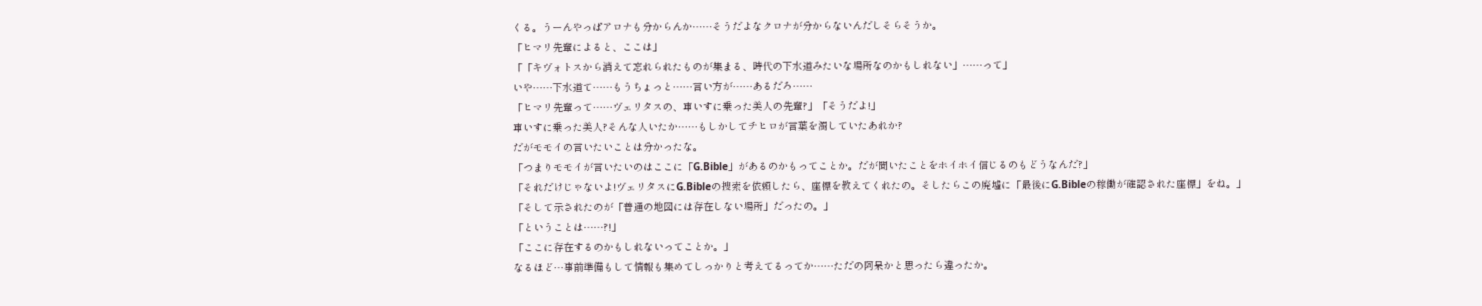くる。うーんやっぱアロナも分からんか……そうだよなクロナが分からないんだしそらそうか。
「ヒマリ先輩によると、ここは」
「「キヴォトスから消えて忘れられたものが集まる、時代の下水道みたいな場所なのかもしれない」……って」
いや……下水道て……もうちょっと……言い方が……あるだろ……
「ヒマリ先輩って……ヴェリタスの、車いすに乗った美人の先輩?」「そうだよ!」
車いすに乗った美人?そんな人いたか……もしかしてチヒロが言葉を濁していたあれか?
だがモモイの言いたいことは分かったな。
「つまりモモイが言いたいのはここに「G.Bible」があるのかもってことか。だが聞いたことをホイホイ信じるのもどうなんだ?」
「それだけじゃないよ!ヴェリタスにG.Bibleの捜索を依頼したら、座標を教えてくれたの。そしたらこの廃墟に「最後にG.Bibleの稼働が確認された座標」をね。」
「そして示されたのが「普通の地図には存在しない場所」だったの。」
「ということは……?!」
「ここに存在するのかもしれないってことか。」
なるほど…事前準備もして情報も集めてしっかりと考えてるってか……ただの阿呆かと思ったら違ったか。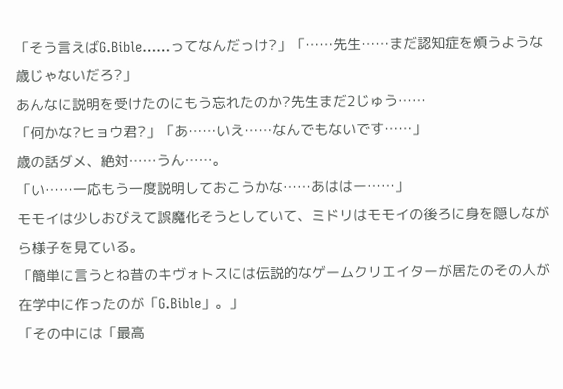「そう言えばG.Bible……ってなんだっけ?」「……先生……まだ認知症を煩うような歳じゃないだろ?」
あんなに説明を受けたのにもう忘れたのか?先生まだ2じゅう……
「何かな?ヒョウ君?」「あ……いえ……なんでもないです……」
歳の話ダメ、絶対……うん……。
「い……一応もう一度説明しておこうかな……あははー……」
モモイは少しおびえて誤魔化そうとしていて、ミドリはモモイの後ろに身を隠しながら様子を見ている。
「簡単に言うとね昔のキヴォトスには伝説的なゲームクリエイターが居たのその人が在学中に作ったのが「G.Bible」。」
「その中には「最高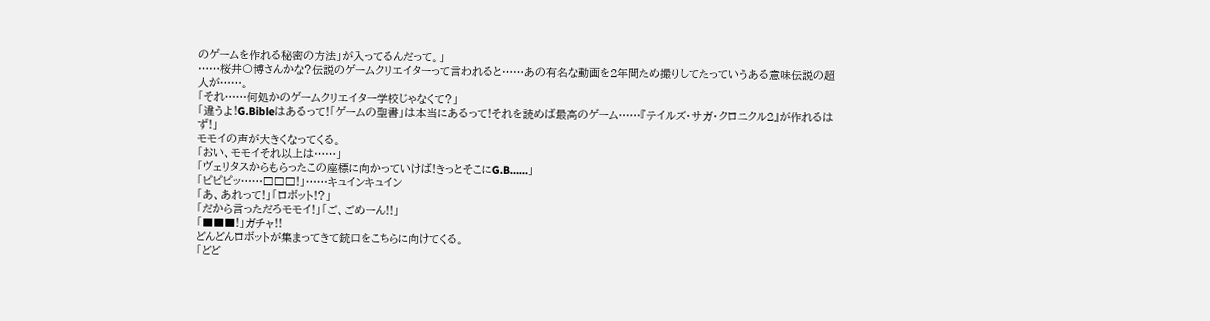のゲームを作れる秘密の方法」が入ってるんだって。」
……桜井〇博さんかな?伝説のゲームクリエイターって言われると……あの有名な動画を2年間ため撮りしてたっていうある意味伝説の超人が……。
「それ……何処かのゲームクリエイター学校じゃなくて?」
「違うよ!G.Bibleはあるって!「ゲームの聖書」は本当にあるって!それを読めば最高のゲーム……『テイルズ・サガ・クロニクル2』が作れるはず!」
モモイの声が大きくなってくる。
「おい、モモイそれ以上は……」
「ヴェリタスからもらったこの座標に向かっていけば!きっとそこにG.B……」
「ピピピッ……□□□!」……キュインキュイン
「あ、あれって!」「ロボット!?」
「だから言っただろモモイ!」「ご、ごめーん!!」
「■■■!」ガチャ!!
どんどんロボットが集まってきて銃口をこちらに向けてくる。
「どど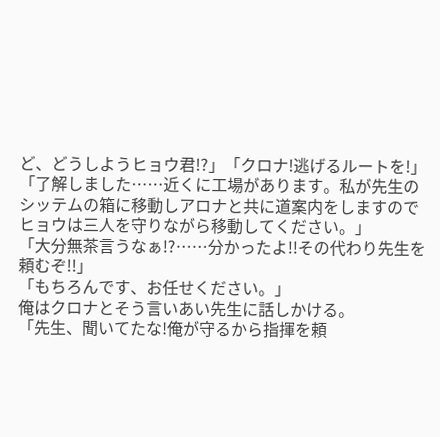ど、どうしようヒョウ君!?」「クロナ!逃げるルートを!」
「了解しました……近くに工場があります。私が先生のシッテムの箱に移動しアロナと共に道案内をしますのでヒョウは三人を守りながら移動してください。」
「大分無茶言うなぁ!?……分かったよ!!その代わり先生を頼むぞ!!」
「もちろんです、お任せください。」
俺はクロナとそう言いあい先生に話しかける。
「先生、聞いてたな!俺が守るから指揮を頼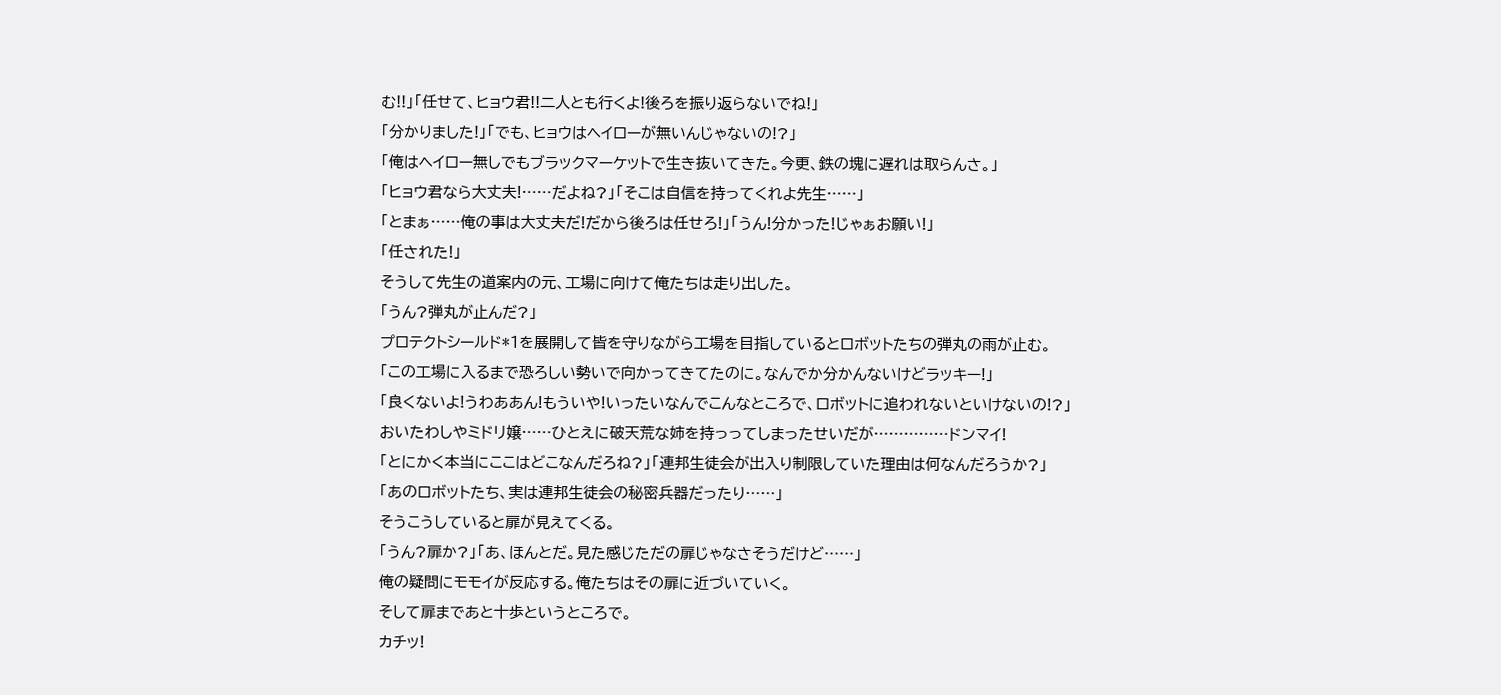む!!」「任せて、ヒョウ君!!二人とも行くよ!後ろを振り返らないでね!」
「分かりました!」「でも、ヒョウはヘイローが無いんじゃないの!?」
「俺はヘイロー無しでもブラックマーケットで生き抜いてきた。今更、鉄の塊に遅れは取らんさ。」
「ヒョウ君なら大丈夫!……だよね?」「そこは自信を持ってくれよ先生……」
「とまぁ……俺の事は大丈夫だ!だから後ろは任せろ!」「うん!分かった!じゃぁお願い!」
「任された!」
そうして先生の道案内の元、工場に向けて俺たちは走り出した。
「うん?弾丸が止んだ?」
プロテクトシールド*1を展開して皆を守りながら工場を目指しているとロボットたちの弾丸の雨が止む。
「この工場に入るまで恐ろしい勢いで向かってきてたのに。なんでか分かんないけどラッキー!」
「良くないよ!うわああん!もういや!いったいなんでこんなところで、ロボットに追われないといけないの!?」
おいたわしやミドリ嬢……ひとえに破天荒な姉を持っってしまったせいだが……………ドンマイ!
「とにかく本当にここはどこなんだろね?」「連邦生徒会が出入り制限していた理由は何なんだろうか?」
「あのロボットたち、実は連邦生徒会の秘密兵器だったり……」
そうこうしていると扉が見えてくる。
「うん?扉か?」「あ、ほんとだ。見た感じただの扉じゃなさそうだけど……」
俺の疑問にモモイが反応する。俺たちはその扉に近づいていく。
そして扉まであと十歩というところで。
カチッ!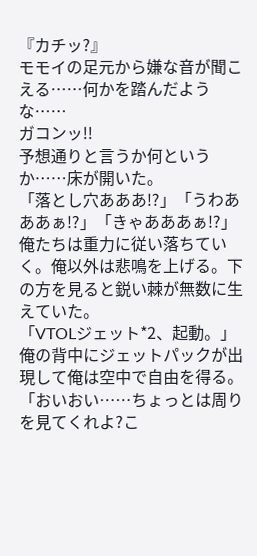『カチッ?』
モモイの足元から嫌な音が聞こえる……何かを踏んだような……
ガコンッ!!
予想通りと言うか何というか……床が開いた。
「落とし穴あああ!?」「うわあああぁ!?」「きゃあああぁ!?」
俺たちは重力に従い落ちていく。俺以外は悲鳴を上げる。下の方を見ると鋭い棘が無数に生えていた。
「VTOLジェット*2、起動。」
俺の背中にジェットパックが出現して俺は空中で自由を得る。
「おいおい……ちょっとは周りを見てくれよ?こ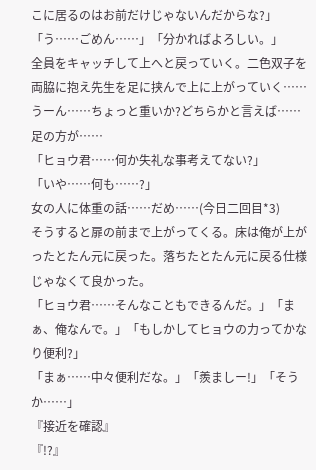こに居るのはお前だけじゃないんだからな?」
「う……ごめん……」「分かればよろしい。」
全員をキャッチして上へと戻っていく。二色双子を両脇に抱え先生を足に挟んで上に上がっていく……うーん……ちょっと重いか?どちらかと言えば……足の方が……
「ヒョウ君……何か失礼な事考えてない?」
「いや……何も……?」
女の人に体重の話……だめ……(今日二回目*3)
そうすると扉の前まで上がってくる。床は俺が上がったとたん元に戻った。落ちたとたん元に戻る仕様じゃなくて良かった。
「ヒョウ君……そんなこともできるんだ。」「まぁ、俺なんで。」「もしかしてヒョウの力ってかなり便利?」
「まぁ……中々便利だな。」「羨ましー!」「そうか……」
『接近を確認』
『!?』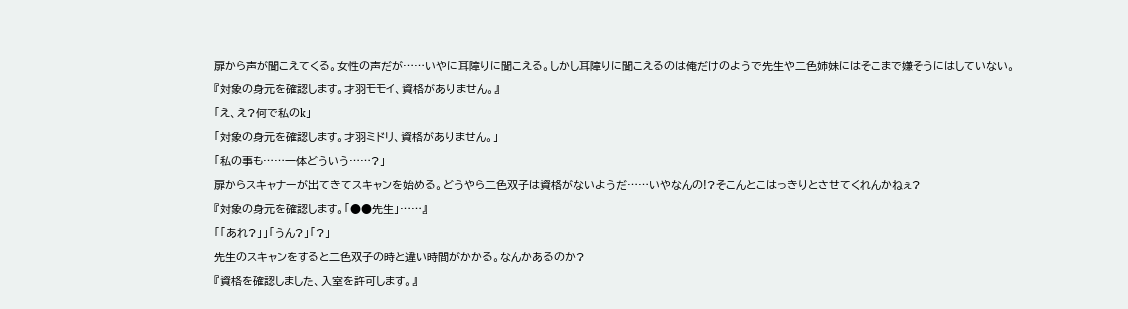扉から声が聞こえてくる。女性の声だが……いやに耳障りに聞こえる。しかし耳障りに聞こえるのは俺だけのようで先生や二色姉妹にはそこまで嫌そうにはしていない。
『対象の身元を確認します。才羽モモイ、資格がありません。』
「え、え?何で私のk」
「対象の身元を確認します。才羽ミドリ、資格がありません。」
「私の事も……一体どういう……?」
扉からスキャナーが出てきてスキャンを始める。どうやら二色双子は資格がないようだ……いやなんの!?そこんとこはっきりとさせてくれんかねぇ?
『対象の身元を確認します。「●●先生」……』
「「あれ?」」「うん?」「?」
先生のスキャンをすると二色双子の時と違い時間がかかる。なんかあるのか?
『資格を確認しました、入室を許可します。』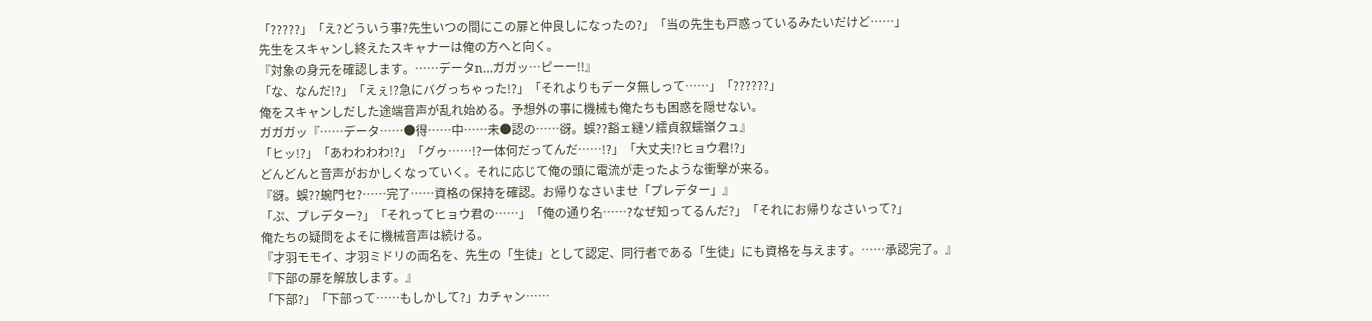「?????」「え?どういう事?先生いつの間にこの扉と仲良しになったの?」「当の先生も戸惑っているみたいだけど……」
先生をスキャンし終えたスキャナーは俺の方へと向く。
『対象の身元を確認します。……データn…ガガッ…ピーー!!』
「な、なんだ!?」「えぇ!?急にバグっちゃった!?」「それよりもデータ無しって……」「??????」
俺をスキャンしだした途端音声が乱れ始める。予想外の事に機械も俺たちも困惑を隠せない。
ガガガッ『……データ……●得……中……未●認の……谺。蜈??豁ェ縺ソ繧貞叙蠕嶺クュ』
「ヒッ!?」「あわわわわ!?」「グゥ……!?一体何だってんだ……!?」「大丈夫!?ヒョウ君!?」
どんどんと音声がおかしくなっていく。それに応じて俺の頭に電流が走ったような衝撃が来る。
『谺。蜈??蜿門セ?……完了……資格の保持を確認。お帰りなさいませ「プレデター」』
「ぷ、プレデター?」「それってヒョウ君の……」「俺の通り名……?なぜ知ってるんだ?」「それにお帰りなさいって?」
俺たちの疑問をよそに機械音声は続ける。
『才羽モモイ、才羽ミドリの両名を、先生の「生徒」として認定、同行者である「生徒」にも資格を与えます。……承認完了。』
『下部の扉を解放します。』
「下部?」「下部って……もしかして?」カチャン……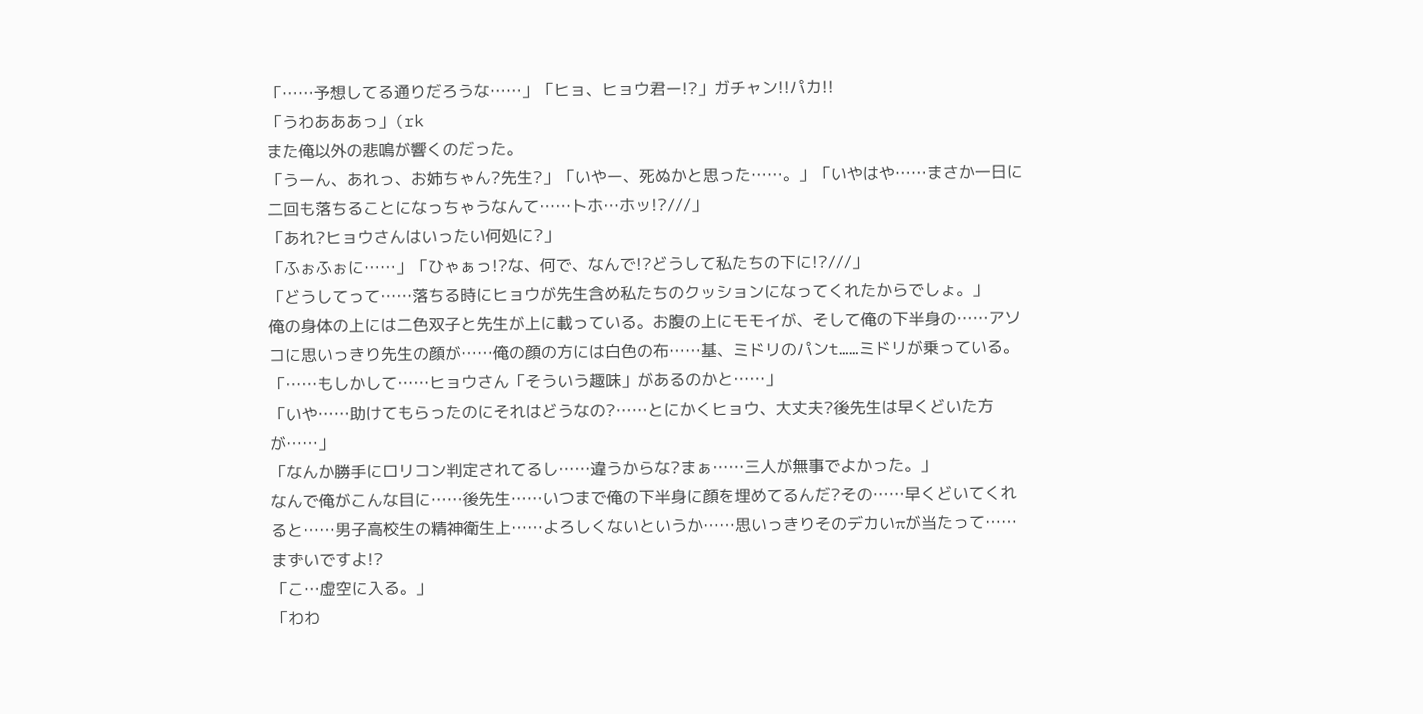「……予想してる通りだろうな……」「ヒョ、ヒョウ君ー!?」ガチャン!!パカ!!
「うわあああっ」(rk
また俺以外の悲鳴が響くのだった。
「うーん、あれっ、お姉ちゃん?先生?」「いやー、死ぬかと思った……。」「いやはや……まさか一日に二回も落ちることになっちゃうなんて……トホ…ホッ!?///」
「あれ?ヒョウさんはいったい何処に?」
「ふぉふぉに……」「ひゃぁっ!?な、何で、なんで!?どうして私たちの下に!?///」
「どうしてって……落ちる時にヒョウが先生含め私たちのクッションになってくれたからでしょ。」
俺の身体の上には二色双子と先生が上に載っている。お腹の上にモモイが、そして俺の下半身の……アソコに思いっきり先生の顔が……俺の顔の方には白色の布……基、ミドリのパンt……ミドリが乗っている。
「……もしかして……ヒョウさん「そういう趣味」があるのかと……」
「いや……助けてもらったのにそれはどうなの?……とにかくヒョウ、大丈夫?後先生は早くどいた方が……」
「なんか勝手にロリコン判定されてるし……違うからな?まぁ……三人が無事でよかった。」
なんで俺がこんな目に……後先生……いつまで俺の下半身に顔を埋めてるんだ?その……早くどいてくれると……男子高校生の精神衛生上……よろしくないというか……思いっきりそのデカいπが当たって……まずいですよ!?
「こ…虚空に入る。」
「わわ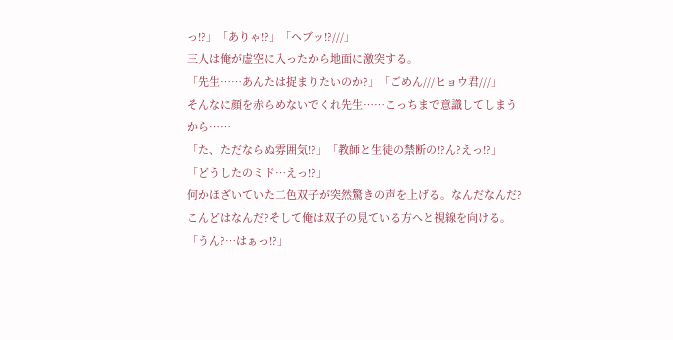っ!?」「ありゃ!?」「ヘブッ!?///」
三人は俺が虚空に入ったから地面に激突する。
「先生……あんたは捉まりたいのか?」「ごめん///ヒョウ君///」
そんなに顔を赤らめないでくれ先生……こっちまで意識してしまうから……
「た、ただならぬ雰囲気!?」「教師と生徒の禁断の!?ん?えっ!?」
「どうしたのミド…えっ!?」
何かほざいていた二色双子が突然驚きの声を上げる。なんだなんだ?こんどはなんだ?そして俺は双子の見ている方へと視線を向ける。
「うん?…はぁっ!?」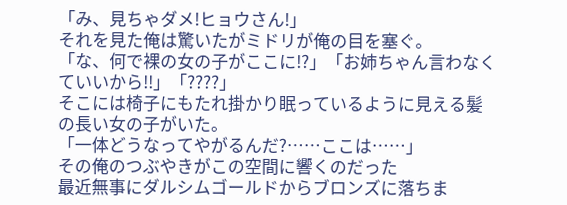「み、見ちゃダメ!ヒョウさん!」
それを見た俺は驚いたがミドリが俺の目を塞ぐ。
「な、何で裸の女の子がここに!?」「お姉ちゃん言わなくていいから!!」「????」
そこには椅子にもたれ掛かり眠っているように見える髪の長い女の子がいた。
「一体どうなってやがるんだ?……ここは……」
その俺のつぶやきがこの空間に響くのだった
最近無事にダルシムゴールドからブロンズに落ちま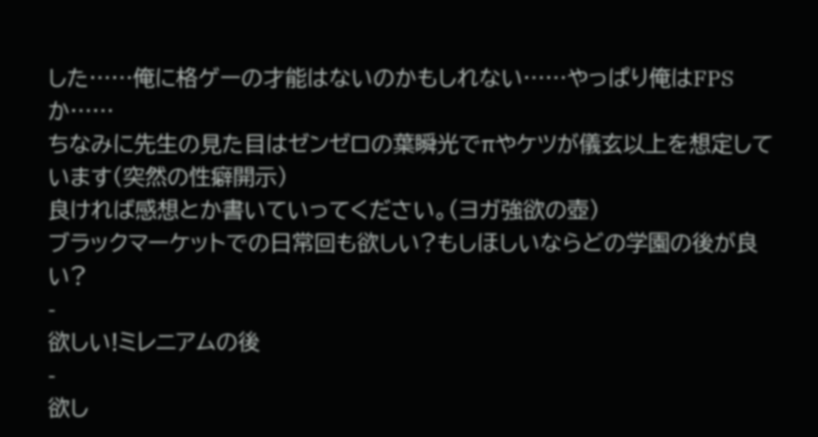した……俺に格ゲーの才能はないのかもしれない……やっぱり俺はFPSか……
ちなみに先生の見た目はゼンゼロの葉瞬光でπやケツが儀玄以上を想定しています(突然の性癖開示)
良ければ感想とか書いていってください。(ヨガ強欲の壺)
ブラックマーケットでの日常回も欲しい?もしほしいならどの学園の後が良い?
-
欲しい!ミレニアムの後
-
欲し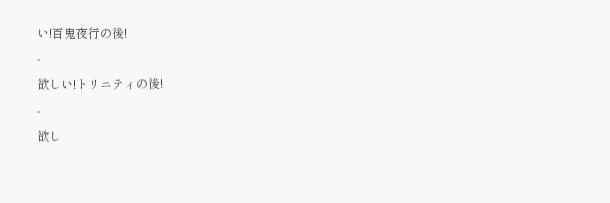い!百鬼夜行の後!
-
欲しい!トリニティの後!
-
欲し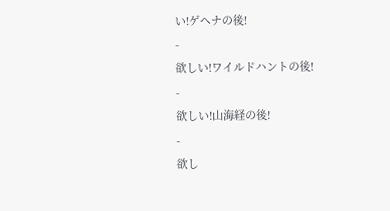い!ゲヘナの後!
-
欲しい!ワイルドハントの後!
-
欲しい!山海経の後!
-
欲し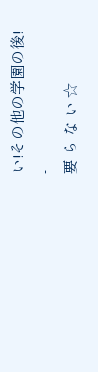い!その他の学園の後!
-
要 ら な い ☆